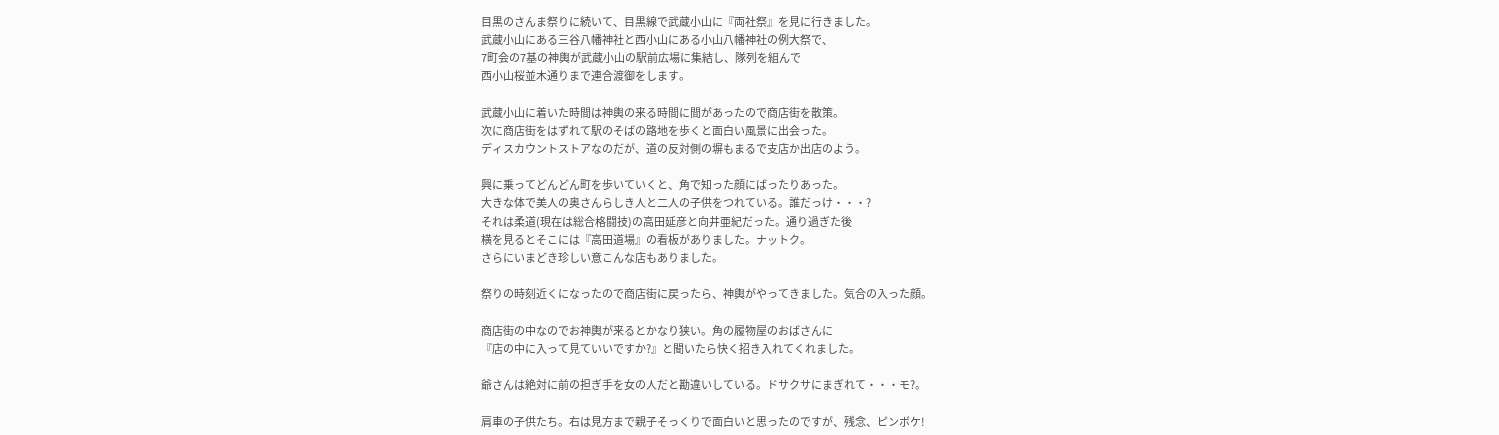目黒のさんま祭りに続いて、目黒線で武蔵小山に『両社祭』を見に行きました。
武蔵小山にある三谷八幡神社と西小山にある小山八幡神社の例大祭で、
7町会の7基の神輿が武蔵小山の駅前広場に集結し、隊列を組んで
西小山桜並木通りまで連合渡御をします。

武蔵小山に着いた時間は神輿の来る時間に間があったので商店街を散策。
次に商店街をはずれて駅のそばの路地を歩くと面白い風景に出会った。
ディスカウントストアなのだが、道の反対側の塀もまるで支店か出店のよう。

興に乗ってどんどん町を歩いていくと、角で知った顔にばったりあった。
大きな体で美人の奥さんらしき人と二人の子供をつれている。誰だっけ・・・?
それは柔道(現在は総合格闘技)の高田延彦と向井亜紀だった。通り過ぎた後
横を見るとそこには『高田道場』の看板がありました。ナットク。
さらにいまどき珍しい意こんな店もありました。

祭りの時刻近くになったので商店街に戻ったら、神輿がやってきました。気合の入った顔。

商店街の中なのでお神輿が来るとかなり狭い。角の履物屋のおばさんに
『店の中に入って見ていいですか?』と聞いたら快く招き入れてくれました。

爺さんは絶対に前の担ぎ手を女の人だと勘違いしている。ドサクサにまぎれて・・・モ?。

肩車の子供たち。右は見方まで親子そっくりで面白いと思ったのですが、残念、ピンボケ!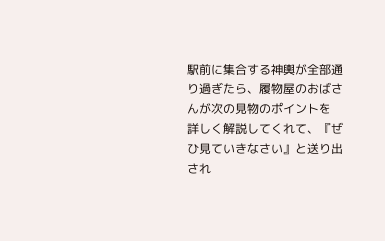駅前に集合する神輿が全部通り過ぎたら、履物屋のおばさんが次の見物のポイントを
詳しく解説してくれて、『ぜひ見ていきなさい』と送り出され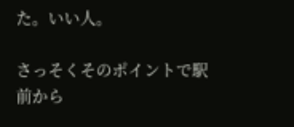た。いい人。

さっそくそのポイントで駅前から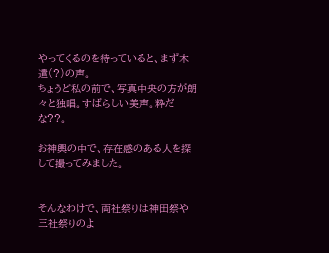やってくるのを待っていると、まず木遣(?)の声。
ちょうど私の前で、写真中央の方が朗々と独唱。すばらしい美声。粋だな??。

お神輿の中で、存在感のある人を探して撮ってみました。


そんなわけで、両社祭りは神田祭や三社祭りのよ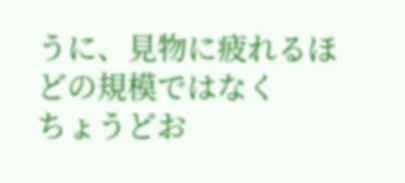うに、見物に疲れるほどの規模ではなく
ちょうどお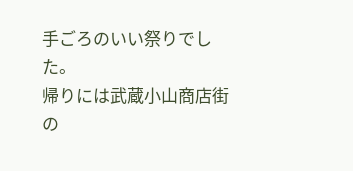手ごろのいい祭りでした。
帰りには武蔵小山商店街の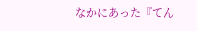なかにあった『てん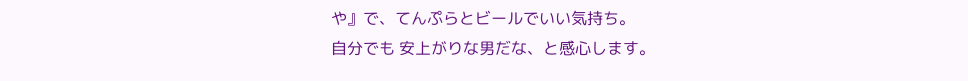や』で、てんぷらとビールでいい気持ち。
自分でも 安上がりな男だな、と感心します。